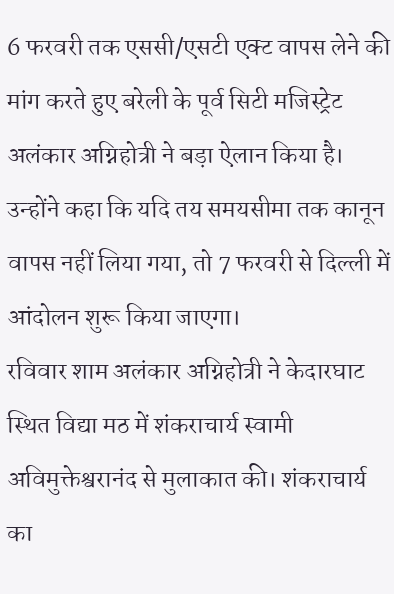6 फरवरी तक एससी/एसटी एक्ट वापस लेने की मांग करते हुए बरेली के पूर्व सिटी मजिस्ट्रेट अलंकार अग्निहोत्री ने बड़ा ऐलान किया है। उन्होंने कहा कि यदि तय समयसीमा तक कानून वापस नहीं लिया गया, तो 7 फरवरी से दिल्ली में आंदोलन शुरू किया जाएगा।
रविवार शाम अलंकार अग्निहोत्री ने केदारघाट स्थित विद्या मठ में शंकराचार्य स्वामी अविमुक्तेश्वरानंद से मुलाकात की। शंकराचार्य का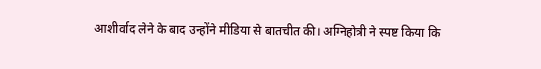आशीर्वाद लेने के बाद उन्होंने मीडिया से बातचीत की। अग्निहोत्री ने स्पष्ट किया कि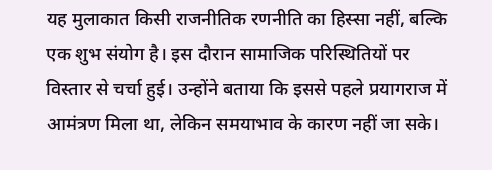यह मुलाकात किसी राजनीतिक रणनीति का हिस्सा नहीं, बल्कि एक शुभ संयोग है। इस दौरान सामाजिक परिस्थितियों पर विस्तार से चर्चा हुई। उन्होंने बताया कि इससे पहले प्रयागराज में आमंत्रण मिला था, लेकिन समयाभाव के कारण नहीं जा सके।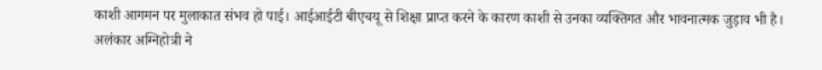काशी आगमन पर मुलाकात संभव हो पाई। आईआईटी बीएचयू से शिक्षा प्राप्त करने के कारण काशी से उनका व्यक्तिगत और भावनात्मक जुड़ाव भी है।
अलंकार अग्निहोत्री ने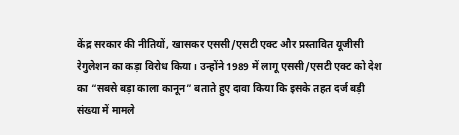केंद्र सरकार की नीतियों, खासकर एससी/एसटी एक्ट और प्रस्तावित यूजीसी रेगुलेशन का कड़ा विरोध किया। उन्होंने 1989 में लागू एससी/एसटी एक्ट को देश का “सबसे बड़ा काला कानून” बताते हुए दावा किया कि इसके तहत दर्ज बड़ी संख्या में मामले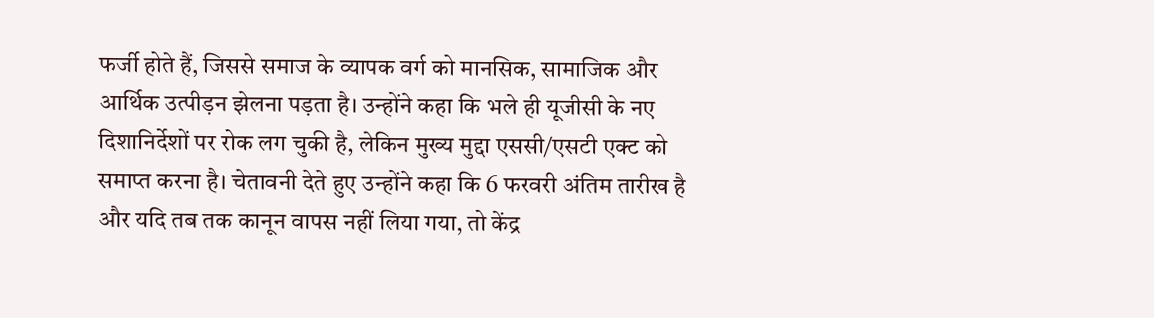फर्जी होते हैं, जिससे समाज के व्यापक वर्ग को मानसिक, सामाजिक और आर्थिक उत्पीड़न झेलना पड़ता है। उन्होंने कहा कि भले ही यूजीसी के नए दिशानिर्देशों पर रोक लग चुकी है, लेकिन मुख्य मुद्दा एससी/एसटी एक्ट को समाप्त करना है। चेतावनी देते हुए उन्होंने कहा कि 6 फरवरी अंतिम तारीख है और यदि तब तक कानून वापस नहीं लिया गया, तो केंद्र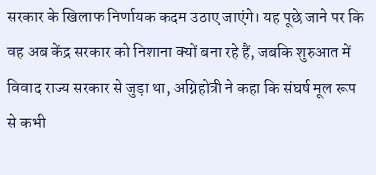सरकार के खिलाफ निर्णायक कदम उठाए जाएंगे। यह पूछे जाने पर कि वह अब केंद्र सरकार को निशाना क्यों बना रहे हैं, जबकि शुरुआत में विवाद राज्य सरकार से जुड़ा था, अग्निहोत्री ने कहा कि संघर्ष मूल रूप से कभी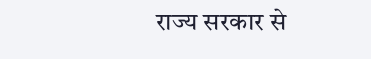राज्य सरकार से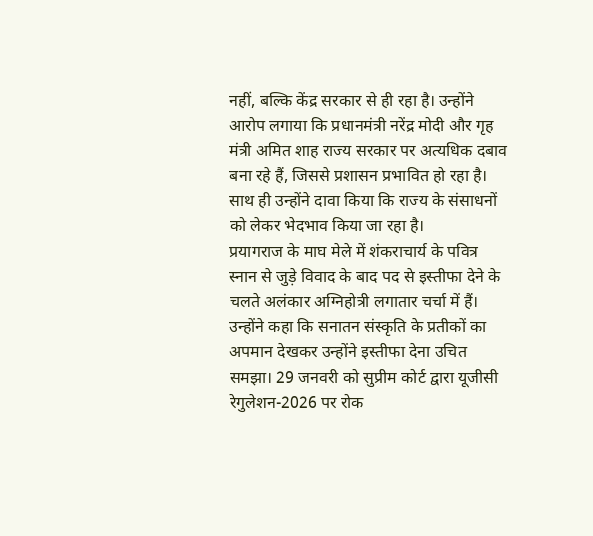नहीं, बल्कि केंद्र सरकार से ही रहा है। उन्होंने आरोप लगाया कि प्रधानमंत्री नरेंद्र मोदी और गृह मंत्री अमित शाह राज्य सरकार पर अत्यधिक दबाव बना रहे हैं, जिससे प्रशासन प्रभावित हो रहा है। साथ ही उन्होंने दावा किया कि राज्य के संसाधनों को लेकर भेदभाव किया जा रहा है।
प्रयागराज के माघ मेले में शंकराचार्य के पवित्र स्नान से जुड़े विवाद के बाद पद से इस्तीफा देने के चलते अलंकार अग्निहोत्री लगातार चर्चा में हैं। उन्होंने कहा कि सनातन संस्कृति के प्रतीकों का अपमान देखकर उन्होंने इस्तीफा देना उचित समझा। 29 जनवरी को सुप्रीम कोर्ट द्वारा यूजीसी रेगुलेशन-2026 पर रोक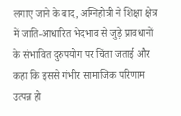लगाए जाने के बाद, अग्निहोत्री ने शिक्षा क्षेत्र में जाति-आधारित भेदभाव से जुड़े प्रावधानों के संभावित दुरुपयोग पर चिंता जताई और कहा कि इससे गंभीर सामाजिक परिणाम उत्पन्न हो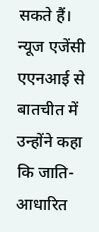सकते हैं। न्यूज एजेंसी एएनआई से बातचीत में उन्होंने कहा कि जाति-आधारित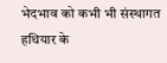भेदभाव को कभी भी संस्थागत हथियार के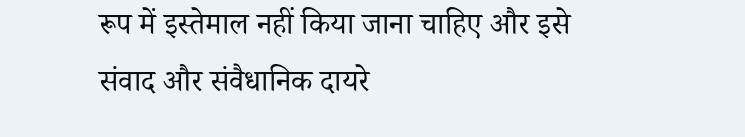रूप में इस्तेमाल नहीं किया जाना चाहिए और इसे संवाद और संवैधानिक दायरे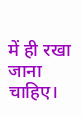में ही रखा जाना चाहिए।